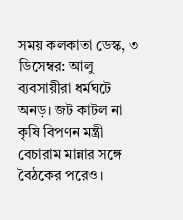সময় কলকাতা ডেস্ক, ৩ ডিসেম্বর: আলু ব্যবসায়ীরা ধর্মঘটে অনড়। জট কাটল না কৃষি বিপণন মন্ত্রী বেচারাম মান্নার সঙ্গে বৈঠকের পরেও।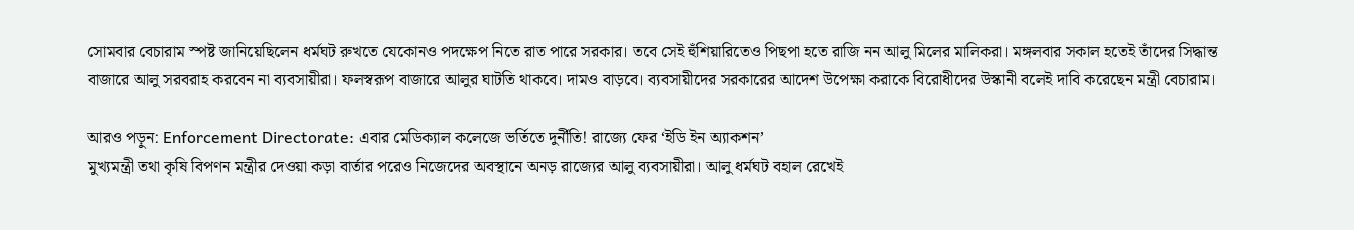সোমবার বেচারাম স্পষ্ট জানিয়েছিলেন ধর্মঘট রুখতে যেকোনও পদক্ষেপ নিতে রাত পারে সরকার। তবে সেই হুঁশিয়ারিতেও পিছপা হতে রাজি নন আলু মিলের মালিকরা। মঙ্গলবার সকাল হতেই তাঁদের সিদ্ধান্ত বাজারে আলু সরবরাহ করবেন না ব্যবসায়ীরা। ফলস্বরূপ বাজারে আলুর ঘাটতি থাকবে। দামও বাড়বে। ব্যবসায়ীদের সরকারের আদেশ উপেক্ষা করাকে বিরোধীদের উস্কানী বলেই দাবি করেছেন মন্ত্রী বেচারাম।

আরও পড়ুন: Enforcement Directorate: এবার মেডিক্যাল কলেজে ভর্তিতে দুর্নীতি! রাজ্যে ফের ‘ইডি ইন অ্যাকশন’
মুখ্যমন্ত্রী তথা কৃষি বিপণন মন্ত্রীর দেওয়া কড়া বার্তার পরেও নিজেদের অবস্থানে অনড় রাজ্যের আলু ব্যবসায়ীরা। আলু ধর্মঘট বহাল রেখেই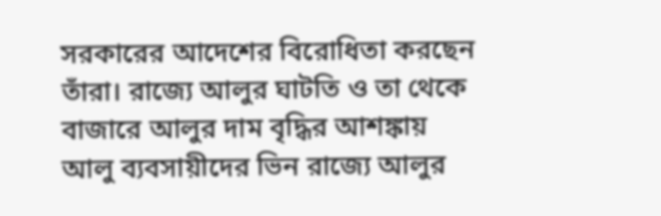সরকারের আদেশের বিরোধিতা করছেন তাঁরা। রাজ্যে আলুর ঘাটতি ও তা থেকে বাজারে আলুর দাম বৃদ্ধির আশঙ্কায় আলু ব্যবসায়ীদের ভিন রাজ্যে আলুর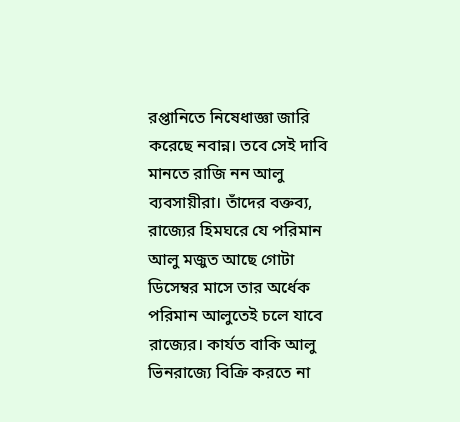রপ্তানিতে নিষেধাজ্ঞা জারি করেছে নবান্ন। তবে সেই দাবি মানতে রাজি নন আলু ব্যবসায়ীরা। তাঁদের বক্তব্য, রাজ্যের হিমঘরে যে পরিমান আলু মজুত আছে গোটা ডিসেম্বর মাসে তার অর্ধেক পরিমান আলুতেই চলে যাবে রাজ্যের। কার্যত বাকি আলু ভিনরাজ্যে বিক্রি করতে না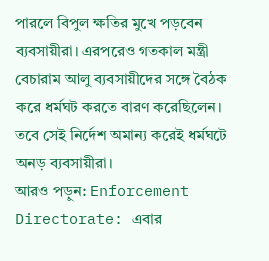পারলে বিপুল ক্ষতির মুখে পড়বেন ব্যবসায়ীরা। এরপরেও গতকাল মন্ত্রী বেচারাম আলু ব্যবসায়ীদের সঙ্গে বৈঠক করে ধর্মঘট করতে বারণ করেছিলেন। তবে সেই নির্দেশ অমান্য করেই ধর্মঘটে অনড় ব্যবসায়ীরা।
আরও পড়ুন: Enforcement Directorate: এবার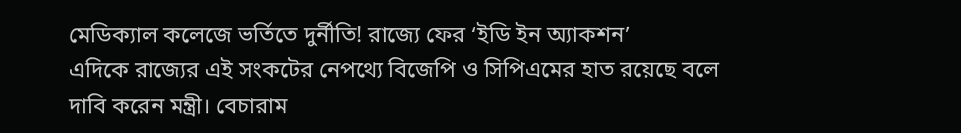মেডিক্যাল কলেজে ভর্তিতে দুর্নীতি! রাজ্যে ফের ‘ইডি ইন অ্যাকশন’
এদিকে রাজ্যের এই সংকটের নেপথ্যে বিজেপি ও সিপিএমের হাত রয়েছে বলে দাবি করেন মন্ত্রী। বেচারাম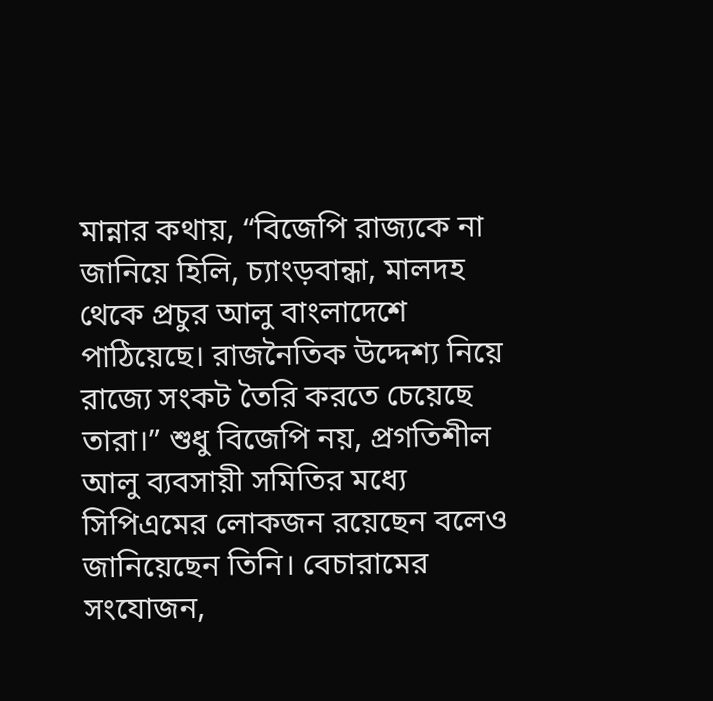মান্নার কথায়, “বিজেপি রাজ্যকে না জানিয়ে হিলি, চ্যাংড়বান্ধা, মালদহ থেকে প্রচুর আলু বাংলাদেশে পাঠিয়েছে। রাজনৈতিক উদ্দেশ্য নিয়ে রাজ্যে সংকট তৈরি করতে চেয়েছে তারা।” শুধু বিজেপি নয়, প্রগতিশীল আলু ব্যবসায়ী সমিতির মধ্যে সিপিএমের লোকজন রয়েছেন বলেও জানিয়েছেন তিনি। বেচারামের সংযোজন,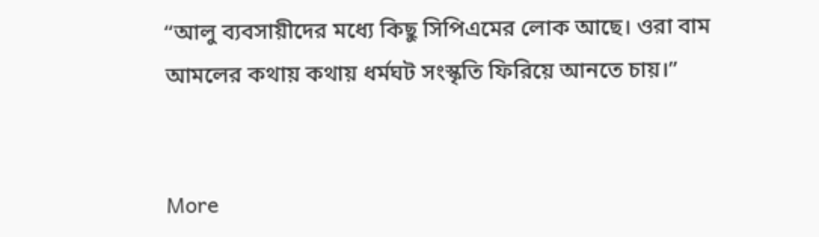“আলু ব্যবসায়ীদের মধ্যে কিছু সিপিএমের লোক আছে। ওরা বাম আমলের কথায় কথায় ধর্মঘট সংস্কৃতি ফিরিয়ে আনতে চায়।”


More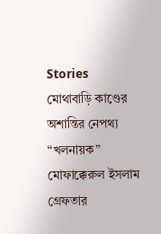Stories
মোথাবাড়ি কাণ্ডের অশান্তির নেপথ্য “খলনায়ক” মোফাক্কেরুল ইসলাম গ্রেফতার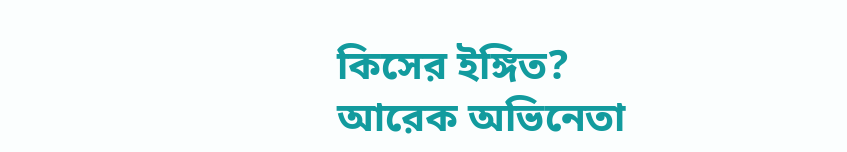কিসের ইঙ্গিত?
আরেক অভিনেতা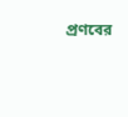প্রণবের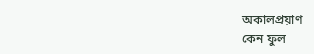অকালপ্রয়াণ
কেন ফুল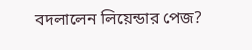বদলালেন লিয়েন্ডার পেজ?